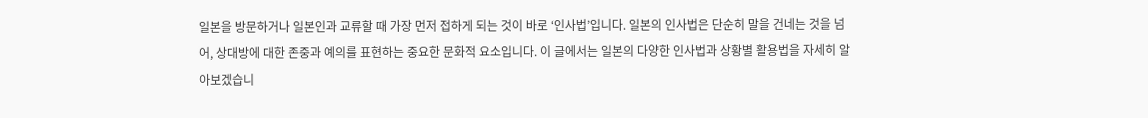일본을 방문하거나 일본인과 교류할 때 가장 먼저 접하게 되는 것이 바로 ‘인사법’입니다. 일본의 인사법은 단순히 말을 건네는 것을 넘어, 상대방에 대한 존중과 예의를 표현하는 중요한 문화적 요소입니다. 이 글에서는 일본의 다양한 인사법과 상황별 활용법을 자세히 알아보겠습니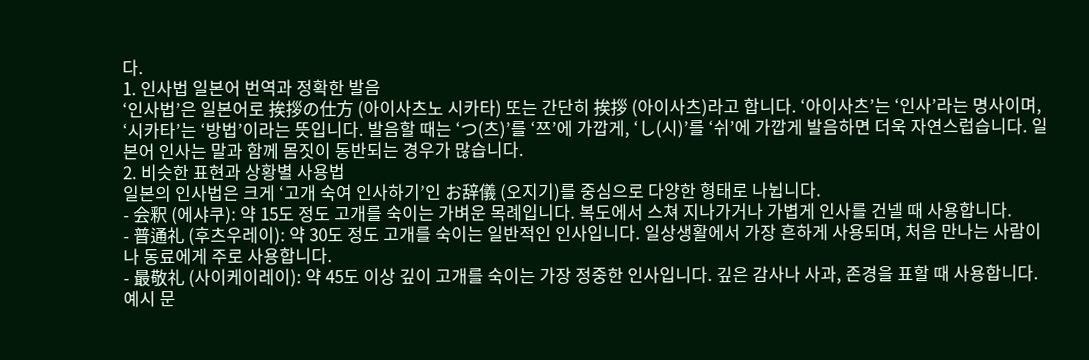다.
1. 인사법 일본어 번역과 정확한 발음
‘인사법’은 일본어로 挨拶の仕方 (아이사츠노 시카타) 또는 간단히 挨拶 (아이사츠)라고 합니다. ‘아이사츠’는 ‘인사’라는 명사이며, ‘시카타’는 ‘방법’이라는 뜻입니다. 발음할 때는 ‘つ(츠)’를 ‘쯔’에 가깝게, ‘し(시)’를 ‘쉬’에 가깝게 발음하면 더욱 자연스럽습니다. 일본어 인사는 말과 함께 몸짓이 동반되는 경우가 많습니다.
2. 비슷한 표현과 상황별 사용법
일본의 인사법은 크게 ‘고개 숙여 인사하기’인 お辞儀 (오지기)를 중심으로 다양한 형태로 나뉩니다.
- 会釈 (에샤쿠): 약 15도 정도 고개를 숙이는 가벼운 목례입니다. 복도에서 스쳐 지나가거나 가볍게 인사를 건넬 때 사용합니다.
- 普通礼 (후츠우레이): 약 30도 정도 고개를 숙이는 일반적인 인사입니다. 일상생활에서 가장 흔하게 사용되며, 처음 만나는 사람이나 동료에게 주로 사용합니다.
- 最敬礼 (사이케이레이): 약 45도 이상 깊이 고개를 숙이는 가장 정중한 인사입니다. 깊은 감사나 사과, 존경을 표할 때 사용합니다.
예시 문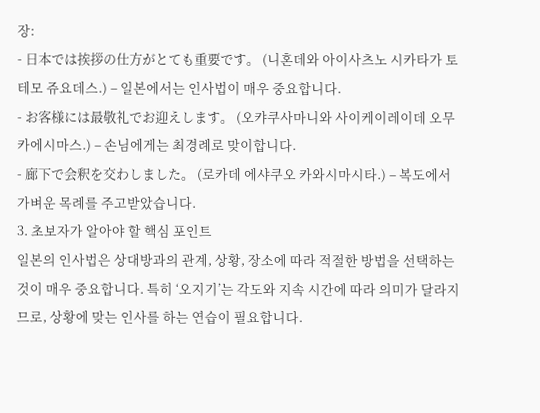장:
- 日本では挨拶の仕方がとても重要です。 (니혼데와 아이사츠노 시카타가 토테모 쥬요데스.) – 일본에서는 인사법이 매우 중요합니다.
- お客様には最敬礼でお迎えします。 (오캬쿠사마니와 사이케이레이데 오무카에시마스.) – 손님에게는 최경례로 맞이합니다.
- 廊下で会釈を交わしました。 (로카데 에샤쿠오 카와시마시타.) – 복도에서 가벼운 목례를 주고받았습니다.
3. 초보자가 알아야 할 핵심 포인트
일본의 인사법은 상대방과의 관계, 상황, 장소에 따라 적절한 방법을 선택하는 것이 매우 중요합니다. 특히 ‘오지기’는 각도와 지속 시간에 따라 의미가 달라지므로, 상황에 맞는 인사를 하는 연습이 필요합니다.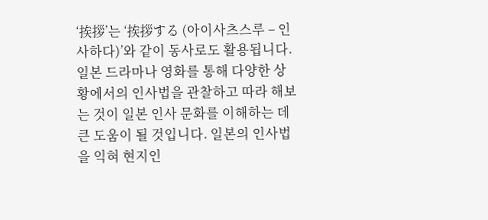‘挨拶’는 ‘挨拶する (아이사츠스루 – 인사하다)’와 같이 동사로도 활용됩니다. 일본 드라마나 영화를 통해 다양한 상황에서의 인사법을 관찰하고 따라 해보는 것이 일본 인사 문화를 이해하는 데 큰 도움이 될 것입니다. 일본의 인사법을 익혀 현지인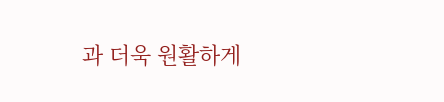과 더욱 원활하게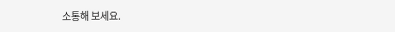소통해 보세요.